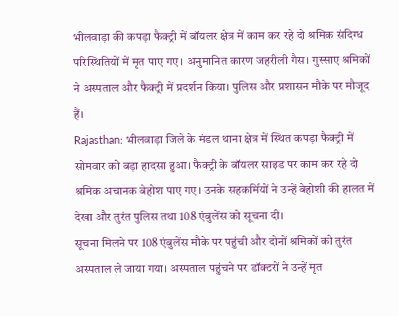भीलवाड़ा की कपड़ा फैक्ट्री में बॉयलर क्षेत्र में काम कर रहे दो श्रमिक संदिग्ध परिस्थितियों में मृत पाए गए। अनुमानित कारण जहरीली गैस। गुस्साए श्रमिकों ने अस्पताल और फैक्ट्री में प्रदर्शन किया। पुलिस और प्रशासन मौके पर मौजूद हैं।
Rajasthan: भीलवाड़ा जिले के मंडल थाना क्षेत्र में स्थित कपड़ा फैक्ट्री में सोमवार को बड़ा हादसा हुआ। फैक्ट्री के बॉयलर साइड पर काम कर रहे दो श्रमिक अचानक बेहोश पाए गए। उनके सहकर्मियों ने उन्हें बेहोशी की हालत में देखा और तुरंत पुलिस तथा 108 एंबुलेंस को सूचना दी।
सूचना मिलने पर 108 एंबुलेंस मौके पर पहुंची और दोनों श्रमिकों को तुरंत अस्पताल ले जाया गया। अस्पताल पहुंचने पर डॉक्टरों ने उन्हें मृत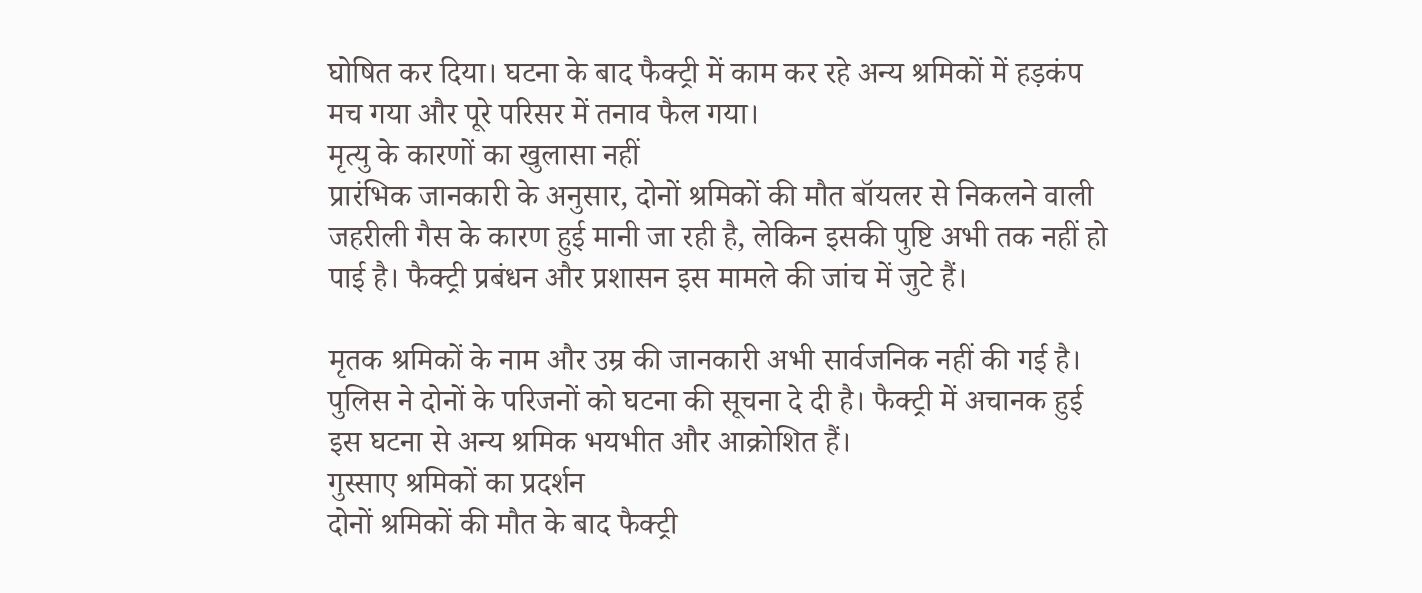घोषित कर दिया। घटना के बाद फैक्ट्री में काम कर रहे अन्य श्रमिकों में हड़कंप मच गया और पूरे परिसर में तनाव फैल गया।
मृत्यु के कारणों का खुलासा नहीं
प्रारंभिक जानकारी के अनुसार, दोनों श्रमिकों की मौत बॉयलर से निकलने वाली जहरीली गैस के कारण हुई मानी जा रही है, लेकिन इसकी पुष्टि अभी तक नहीं हो पाई है। फैक्ट्री प्रबंधन और प्रशासन इस मामले की जांच में जुटे हैं।

मृतक श्रमिकों के नाम और उम्र की जानकारी अभी सार्वजनिक नहीं की गई है। पुलिस ने दोनों के परिजनों को घटना की सूचना दे दी है। फैक्ट्री में अचानक हुई इस घटना से अन्य श्रमिक भयभीत और आक्रोशित हैं।
गुस्साए श्रमिकों का प्रदर्शन
दोनों श्रमिकों की मौत के बाद फैक्ट्री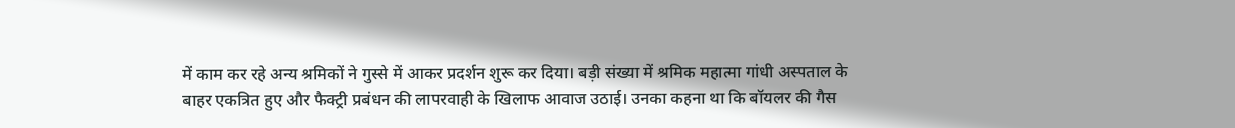में काम कर रहे अन्य श्रमिकों ने गुस्से में आकर प्रदर्शन शुरू कर दिया। बड़ी संख्या में श्रमिक महात्मा गांधी अस्पताल के बाहर एकत्रित हुए और फैक्ट्री प्रबंधन की लापरवाही के खिलाफ आवाज उठाई। उनका कहना था कि बॉयलर की गैस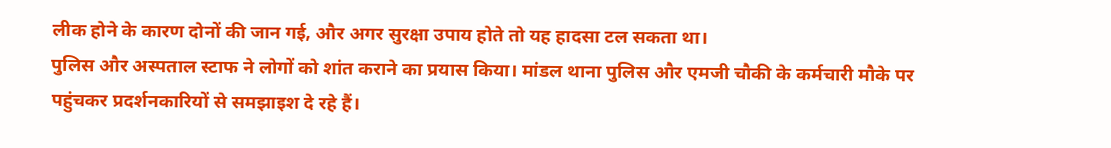लीक होने के कारण दोनों की जान गई, और अगर सुरक्षा उपाय होते तो यह हादसा टल सकता था।
पुलिस और अस्पताल स्टाफ ने लोगों को शांत कराने का प्रयास किया। मांडल थाना पुलिस और एमजी चौकी के कर्मचारी मौके पर पहुंचकर प्रदर्शनकारियों से समझाइश दे रहे हैं।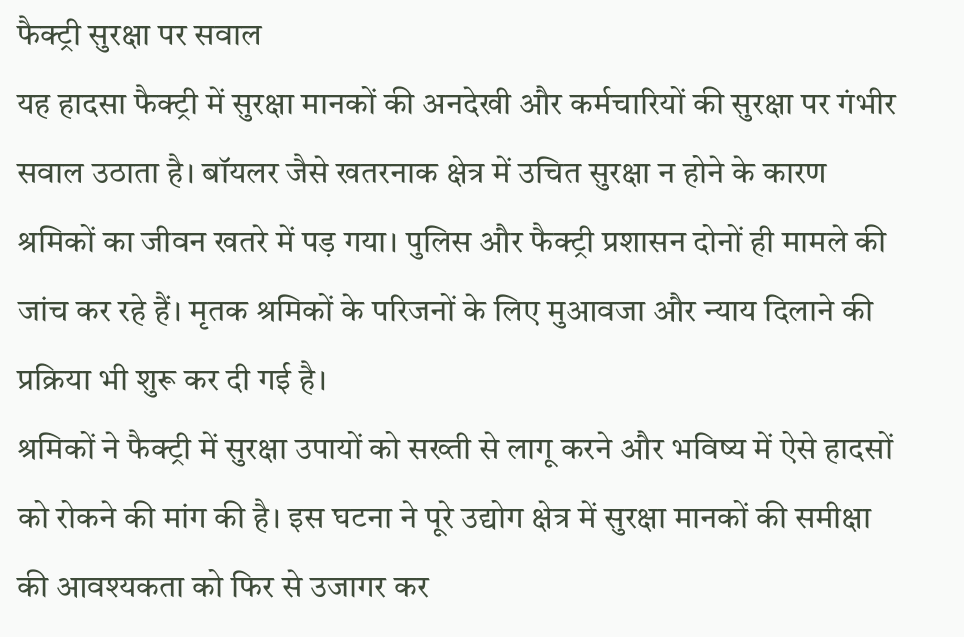फैक्ट्री सुरक्षा पर सवाल
यह हादसा फैक्ट्री में सुरक्षा मानकों की अनदेखी और कर्मचारियों की सुरक्षा पर गंभीर सवाल उठाता है। बॉयलर जैसे खतरनाक क्षेत्र में उचित सुरक्षा न होने के कारण श्रमिकों का जीवन खतरे में पड़ गया। पुलिस और फैक्ट्री प्रशासन दोनों ही मामले की जांच कर रहे हैं। मृतक श्रमिकों के परिजनों के लिए मुआवजा और न्याय दिलाने की प्रक्रिया भी शुरू कर दी गई है।
श्रमिकों ने फैक्ट्री में सुरक्षा उपायों को सख्ती से लागू करने और भविष्य में ऐसे हादसों को रोकने की मांग की है। इस घटना ने पूरे उद्योग क्षेत्र में सुरक्षा मानकों की समीक्षा की आवश्यकता को फिर से उजागर कर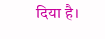दिया है।